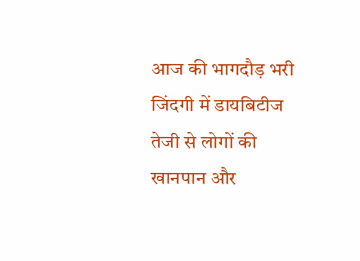आज की भागदौड़ भरी जिंदगी में डायबिटीज तेजी से लोगों की खानपान और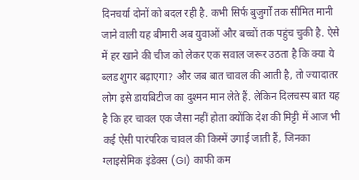दिनचर्या दोनों को बदल रही है. कभी सिर्फ बुजुर्गों तक सीमित मानी जाने वाली यह बीमारी अब युवाओं और बच्चों तक पहुंच चुकी है. ऐसे में हर खाने की चीज को लेकर एक सवाल जरूर उठता है कि क्या ये ब्लड शुगर बढ़ाएगा? और जब बात चावल की आती है, तो ज्यादातर लोग इसे डायबिटीज का दुश्मन मान लेते हैं. लेकिन दिलचस्प बात यह है कि हर चावल एक जैसा नहीं होता क्योंकि देश की मिट्टी में आज भी कई ऐसी पारंपरिक चावल की किस्में उगाई जाती हैं, जिनका ग्लाइसेमिक इंडेक्स (GI) काफी कम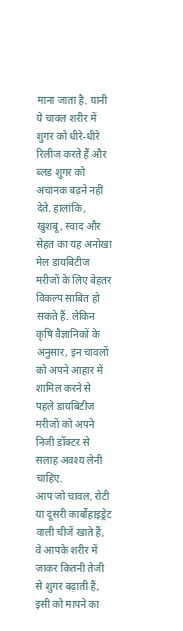माना जाता है. यानी ये चावल शरीर में शुगर को धीरे-धीरे रिलीज करते हैं और ब्लड शुगर को अचानक बढ़ने नहीं देते. हालांकि, खुशबू, स्वाद और सेहत का यह अनोखा मेल डायबिटीज मरीजों के लिए बेहतर विकल्प साबित हो सकते हैं. लेकिन कृषि वैज्ञानिकों के अनुसार, इन चावलों को अपने आहार में शामिल करने से पहले डायबिटीज मरीजों को अपने निजी डॉक्टर से सलाह अवश्य लेनी चाहिए.
आप जो चावल, रोटी या दूसरी कार्बोहाइड्रेट वाली चीजें खाते हैं, वे आपके शरीर में जाकर कितनी तेजी से शुगर बढ़ाती हैं, इसी को मापने का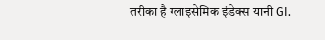तरीका है ग्लाइसेमिक इंडेक्स यानी GI.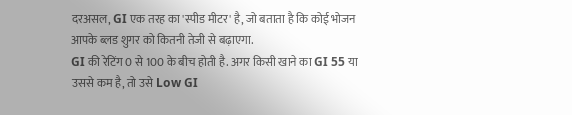दरअसल, GI एक तरह का 'स्पीड मीटर' है, जो बताता है कि कोई भोजन आपके ब्लड शुगर को कितनी तेजी से बढ़ाएगा.
GI की रेटिंग 0 से 100 के बीच होती है. अगर किसी खाने का GI 55 या उससे कम है, तो उसे Low GI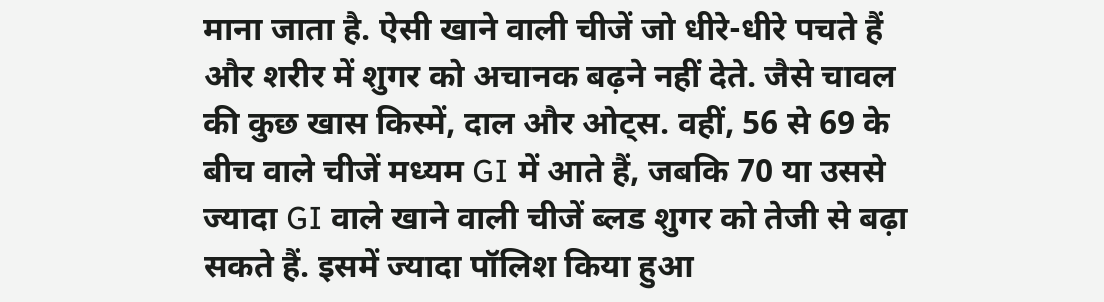माना जाता है. ऐसी खाने वाली चीजें जो धीरे-धीरे पचते हैं और शरीर में शुगर को अचानक बढ़ने नहीं देते. जैसे चावल की कुछ खास किस्में, दाल और ओट्स. वहीं, 56 से 69 के बीच वाले चीजें मध्यम GI में आते हैं, जबकि 70 या उससे ज्यादा GI वाले खाने वाली चीजें ब्लड शुगर को तेजी से बढ़ा सकते हैं. इसमें ज्यादा पॉलिश किया हुआ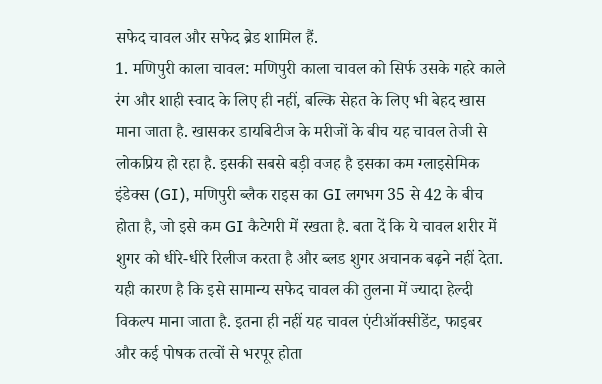सफेद चावल और सफेद ब्रेड शामिल हैं.
1. मणिपुरी काला चावल: मणिपुरी काला चावल को सिर्फ उसके गहरे काले रंग और शाही स्वाद के लिए ही नहीं, बल्कि सेहत के लिए भी बेहद खास माना जाता है. खासकर डायबिटीज के मरीजों के बीच यह चावल तेजी से लोकप्रिय हो रहा है. इसकी सबसे बड़ी वजह है इसका कम ग्लाइसेमिक इंडेक्स (GI), मणिपुरी ब्लैक राइस का GI लगभग 35 से 42 के बीच होता है, जो इसे कम GI कैटेगरी में रखता है. बता दें कि ये चावल शरीर में शुगर को धीरे-धीरे रिलीज करता है और ब्लड शुगर अचानक बढ़ने नहीं देता. यही कारण है कि इसे सामान्य सफेद चावल की तुलना में ज्यादा हेल्दी विकल्प माना जाता है. इतना ही नहीं यह चावल एंटीऑक्सीडेंट, फाइबर और कई पोषक तत्वों से भरपूर होता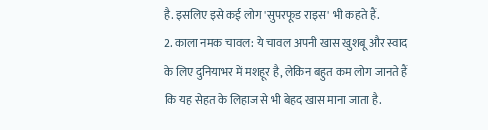है. इसलिए इसे कई लोग 'सुपरफूड राइस' भी कहते हैं.
2. काला नमक चावल: ये चावल अपनी खास खुशबू और स्वाद के लिए दुनियाभर में मशहूर है, लेकिन बहुत कम लोग जानते हैं कि यह सेहत के लिहाज से भी बेहद खास माना जाता है.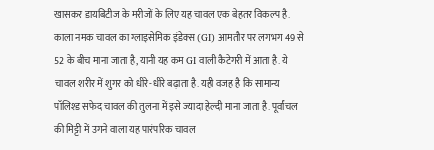खासकर डायबिटीज के मरीजों के लिए यह चावल एक बेहतर विकल्प है. काला नमक चावल का ग्लाइसेमिक इंडेक्स (GI) आमतौर पर लगभग 49 से 52 के बीच माना जाता है, यानी यह कम GI वाली कैटेगरी में आता है. ये चावल शरीर में शुगर को धीरे-धीरे बढ़ाता है. यही वजह है कि सामान्य पॉलिश्ड सफेद चावल की तुलना में इसे ज्यादा हेल्दी माना जाता है. पूर्वांचल की मिट्टी में उगने वाला यह पारंपरिक चावल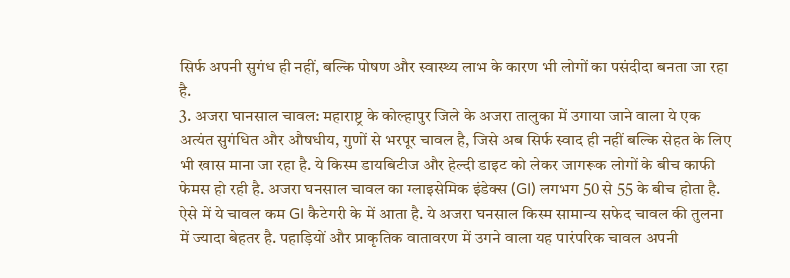सिर्फ अपनी सुगंध ही नहीं, बल्कि पोषण और स्वास्थ्य लाभ के कारण भी लोगों का पसंदीदा बनता जा रहा है.
3. अजरा घानसाल चावल: महाराष्ट्र के कोल्हापुर जिले के अजरा तालुका में उगाया जाने वाला ये एक अत्यंत सुगंधित और औषधीय, गुणों से भरपूर चावल है, जिसे अब सिर्फ स्वाद ही नहीं बल्कि सेहत के लिए भी खास माना जा रहा है. ये किस्म डायबिटीज और हेल्दी डाइट को लेकर जागरूक लोगों के बीच काफी फेमस हो रही है. अजरा घनसाल चावल का ग्लाइसेमिक इंडेक्स (GI) लगभग 50 से 55 के बीच होता है. ऐसे में ये चावल कम GI कैटेगरी के में आता है. ये अजरा घनसाल किस्म सामान्य सफेद चावल की तुलना में ज्यादा बेहतर है. पहाड़ियों और प्राकृतिक वातावरण में उगने वाला यह पारंपरिक चावल अपनी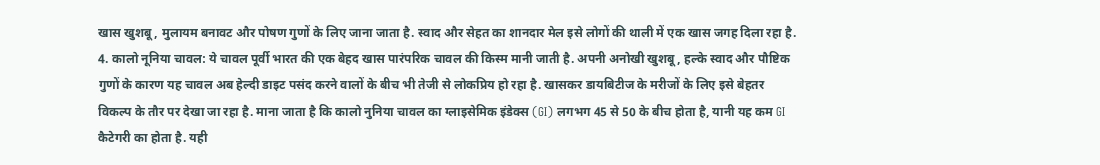खास खुशबू, मुलायम बनावट और पोषण गुणों के लिए जाना जाता है. स्वाद और सेहत का शानदार मेल इसे लोगों की थाली में एक खास जगह दिला रहा है.
4. कालो नूनिया चावल: ये चावल पूर्वी भारत की एक बेहद खास पारंपरिक चावल की किस्म मानी जाती है. अपनी अनोखी खुशबू, हल्के स्वाद और पौष्टिक गुणों के कारण यह चावल अब हेल्दी डाइट पसंद करने वालों के बीच भी तेजी से लोकप्रिय हो रहा है. खासकर डायबिटीज के मरीजों के लिए इसे बेहतर विकल्प के तौर पर देखा जा रहा है. माना जाता है कि कालो नुनिया चावल का ग्लाइसेमिक इंडेक्स (GI) लगभग 45 से 50 के बीच होता है, यानी यह कम GI कैटेगरी का होता है. यही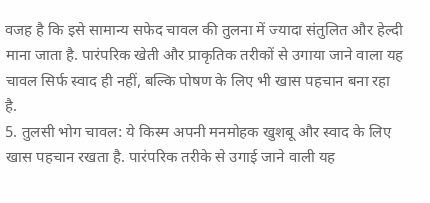वजह है कि इसे सामान्य सफेद चावल की तुलना में ज्यादा संतुलित और हेल्दी माना जाता है. पारंपरिक खेती और प्राकृतिक तरीकों से उगाया जाने वाला यह चावल सिर्फ स्वाद ही नहीं, बल्कि पोषण के लिए भी खास पहचान बना रहा है.
5. तुलसी भोग चावल: ये किस्म अपनी मनमोहक खुशबू और स्वाद के लिए खास पहचान रखता है. पारंपरिक तरीके से उगाई जाने वाली यह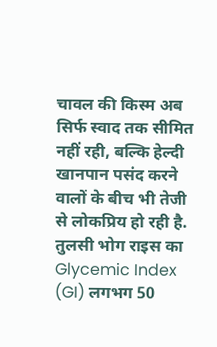चावल की किस्म अब सिर्फ स्वाद तक सीमित नहीं रही, बल्कि हेल्दी खानपान पसंद करने वालों के बीच भी तेजी से लोकप्रिय हो रही है. तुलसी भोग राइस का Glycemic Index (GI) लगभग 50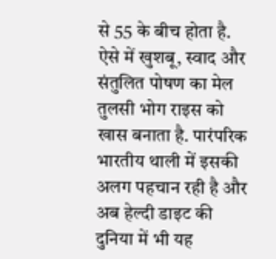से 55 के बीच होता है. ऐसे में खुशबू, स्वाद और संतुलित पोषण का मेल तुलसी भोग राइस को खास बनाता है. पारंपरिक भारतीय थाली में इसकी अलग पहचान रही है और अब हेल्दी डाइट की दुनिया में भी यह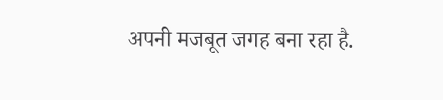अपनी मजबूत जगह बना रहा है.